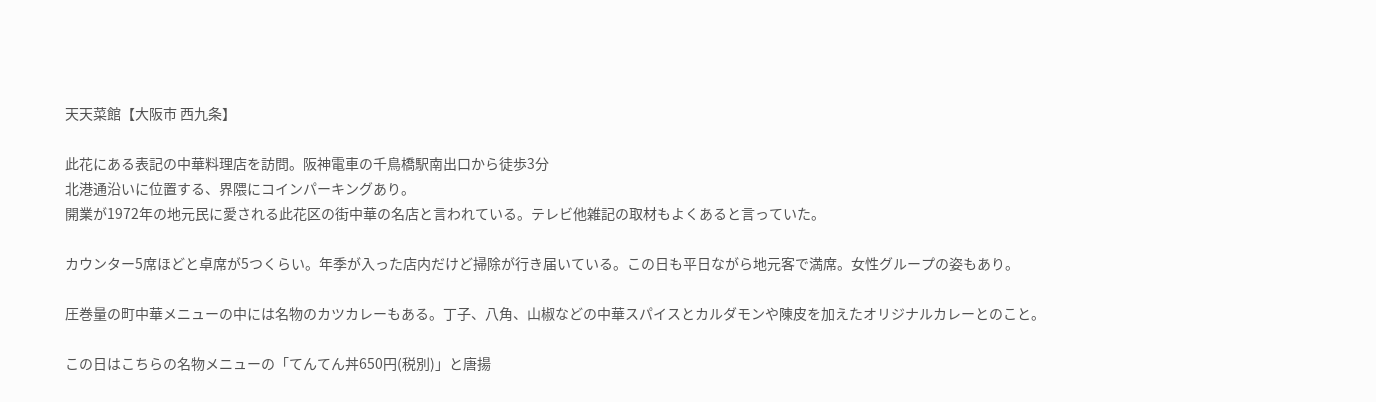天天菜館【大阪市 西九条】

此花にある表記の中華料理店を訪問。阪神電車の千鳥橋駅南出口から徒歩3分
北港通沿いに位置する、界隈にコインパーキングあり。
開業が1972年の地元民に愛される此花区の街中華の名店と言われている。テレビ他雑記の取材もよくあると言っていた。

カウンター5席ほどと卓席が5つくらい。年季が入った店内だけど掃除が行き届いている。この日も平日ながら地元客で満席。女性グループの姿もあり。

圧巻量の町中華メニューの中には名物のカツカレーもある。丁子、八角、山椒などの中華スパイスとカルダモンや陳皮を加えたオリジナルカレーとのこと。

この日はこちらの名物メニューの「てんてん丼650円(税別)」と唐揚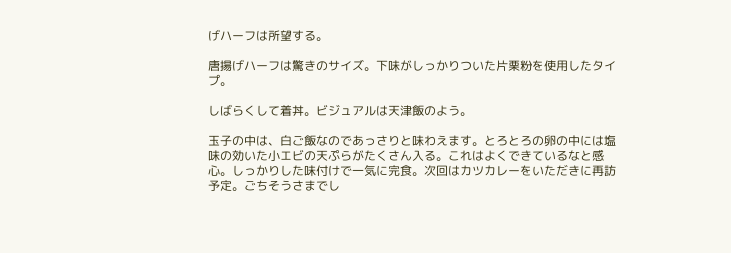げハーフは所望する。

唐揚げハーフは驚きのサイズ。下味がしっかりついた片栗粉を使用したタイプ。

しばらくして着丼。ビジュアルは天津飯のよう。

玉子の中は、白ご飯なのであっさりと味わえます。とろとろの卵の中には塩味の効いた小エビの天ぷらがたくさん入る。これはよくできているなと感心。しっかりした味付けで一気に完食。次回はカツカレーをいただきに再訪予定。ごちそうさまでし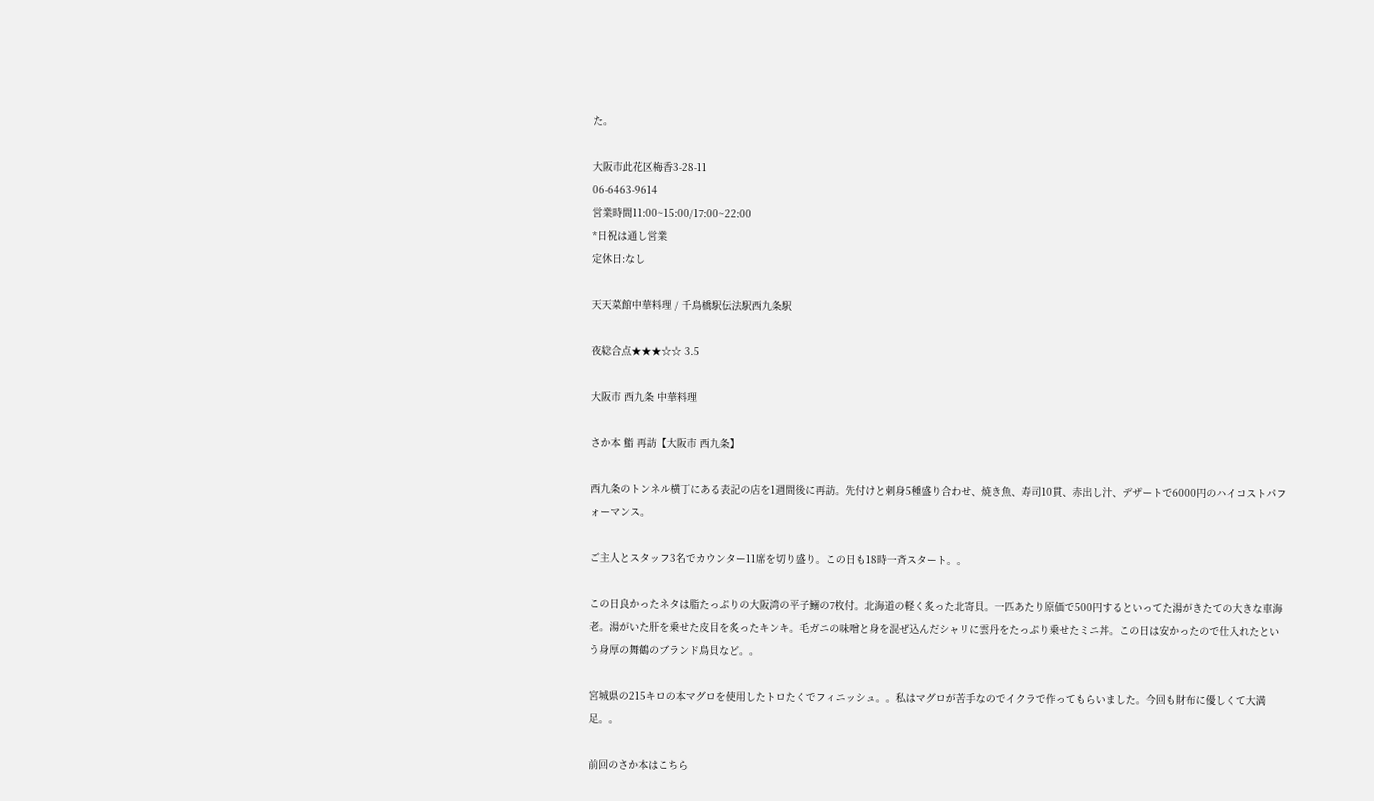た。

大阪市此花区梅香3-28-11
06-6463-9614
営業時間11:00~15:00/17:00~22:00
*日祝は通し営業
定休日:なし

天天菜館中華料理 / 千鳥橋駅伝法駅西九条駅

夜総合点★★★☆☆ 3.5

大阪市 西九条 中華料理

さか本 鮨 再訪【大阪市 西九条】

西九条のトンネル横丁にある表記の店を1週間後に再訪。先付けと刺身5種盛り合わせ、焼き魚、寿司10貫、赤出し汁、デザートで6000円のハイコストパフォーマンス。

ご主人とスタッフ3名でカウンター11席を切り盛り。この日も18時一斉スタート。。

この日良かったネタは脂たっぷりの大阪湾の平子鰯の7枚付。北海道の軽く炙った北寄貝。一匹あたり原価で500円するといってた湯がきたての大きな車海老。湯がいた肝を乗せた皮目を炙ったキンキ。毛ガニの味噌と身を混ぜ込んだシャリに雲丹をたっぷり乗せたミニ丼。この日は安かったので仕入れたという身厚の舞鶴のブランド鳥貝など。。

宮城県の215キロの本マグロを使用したトロたくでフィニッシュ。。私はマグロが苦手なのでイクラで作ってもらいました。今回も財布に優しくて大満足。。

前回のさか本はこちら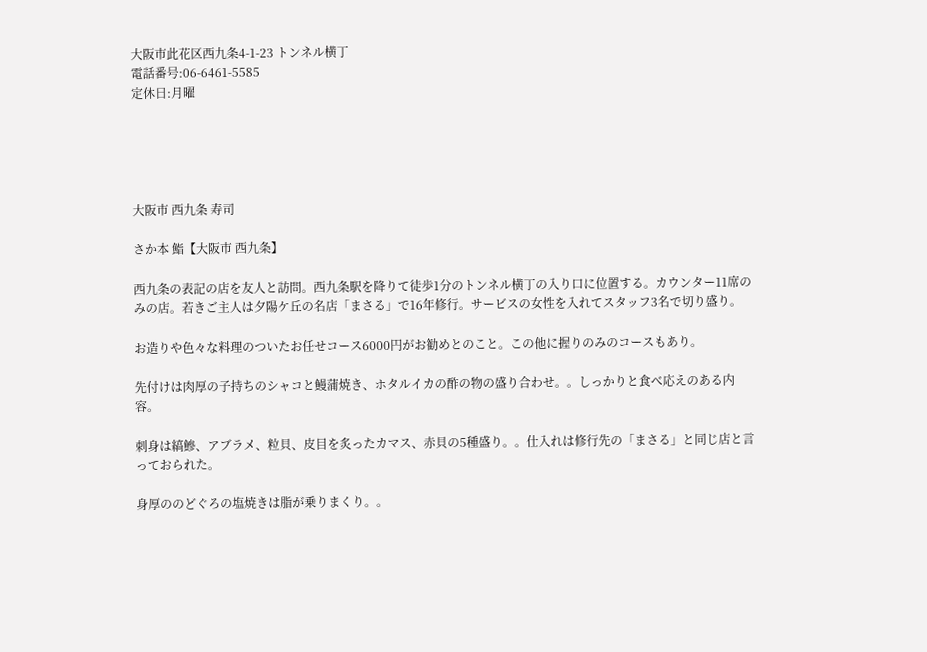大阪市此花区西九条4-1-23 トンネル横丁
電話番号:06-6461-5585
定休日:月曜





大阪市 西九条 寿司

さか本 鮨【大阪市 西九条】

西九条の表記の店を友人と訪問。西九条駅を降りて徒歩1分のトンネル横丁の入り口に位置する。カウンター11席のみの店。若きご主人は夕陽ケ丘の名店「まさる」で16年修行。サービスの女性を入れてスタッフ3名で切り盛り。

お造りや色々な料理のついたお任せコース6000円がお勧めとのこと。この他に握りのみのコースもあり。

先付けは肉厚の子持ちのシャコと鰻蒲焼き、ホタルイカの酢の物の盛り合わせ。。しっかりと食べ応えのある内容。

刺身は縞鰺、アブラメ、粒貝、皮目を炙ったカマス、赤貝の5種盛り。。仕入れは修行先の「まさる」と同じ店と言っておられた。

身厚ののどぐろの塩焼きは脂が乗りまくり。。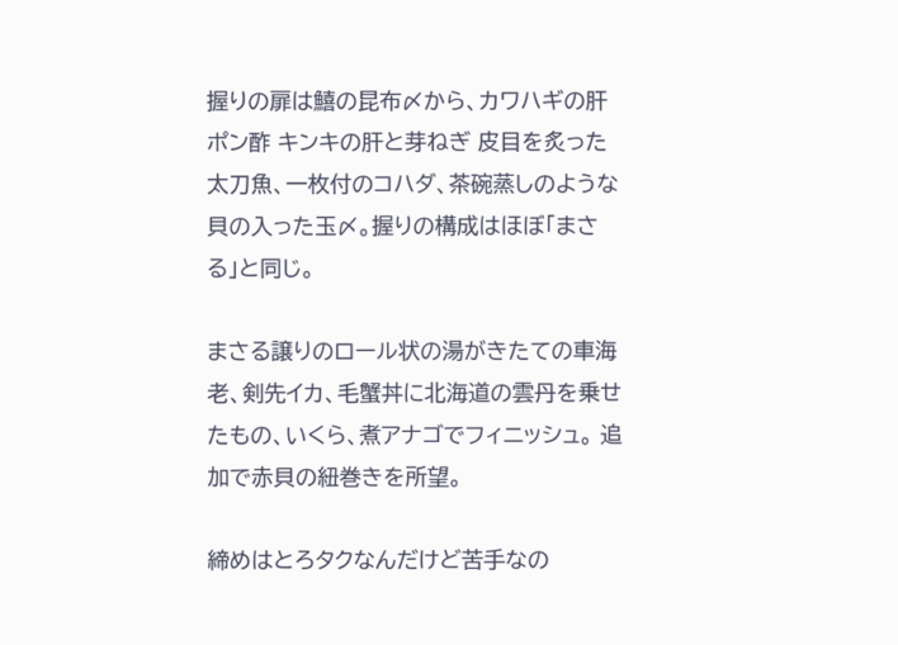握りの扉は鱚の昆布〆から、カワハギの肝ポン酢 キンキの肝と芽ねぎ 皮目を炙った太刀魚、一枚付のコハダ、茶碗蒸しのような貝の入った玉〆。握りの構成はほぼ「まさる」と同じ。

まさる譲りのロール状の湯がきたての車海老、剣先イカ、毛蟹丼に北海道の雲丹を乗せたもの、いくら、煮アナゴでフィニッシュ。 追加で赤貝の紐巻きを所望。

締めはとろタクなんだけど苦手なの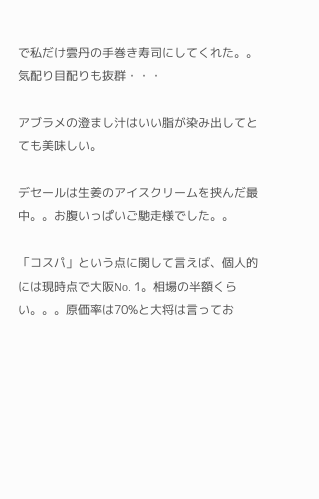で私だけ雲丹の手巻き寿司にしてくれた。。気配り目配りも抜群・・・

アブラメの澄まし汁はいい脂が染み出してとても美味しい。

デセールは生姜のアイスクリームを挟んだ最中。。お腹いっぱいご馳走様でした。。

「コスパ」という点に関して言えば、個人的には現時点で大阪No. 1。相場の半額くらい。。。原価率は70%と大将は言ってお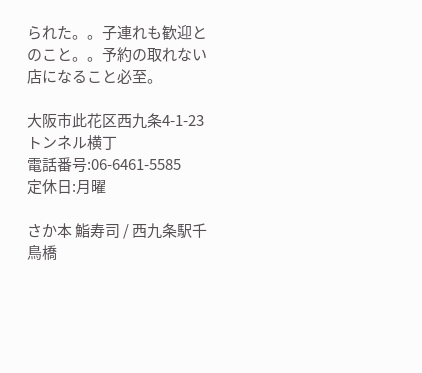られた。。子連れも歓迎とのこと。。予約の取れない店になること必至。

大阪市此花区西九条4-1-23 トンネル横丁
電話番号:06-6461-5585
定休日:月曜

さか本 鮨寿司 / 西九条駅千鳥橋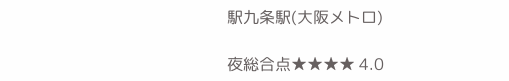駅九条駅(大阪メトロ)

夜総合点★★★★ 4.0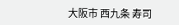大阪市 西九条 寿司